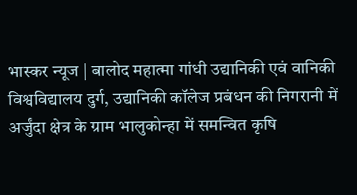भास्कर न्यूज | बालोद महात्मा गांधी उद्यानिकी एवं वानिकी विश्वविद्यालय दुर्ग, उद्यानिकी कॉलेज प्रबंधन की निगरानी में अर्जुंदा क्षेत्र के ग्राम भालुकोन्हा में समन्वित कृषि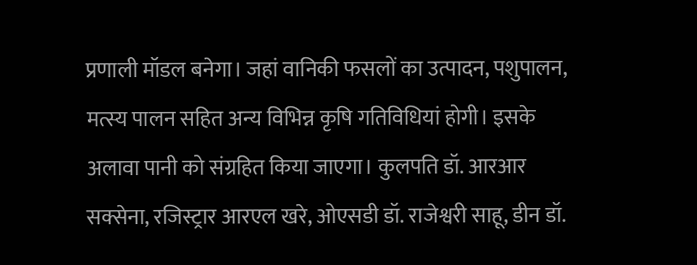प्रणाली मॉडल बनेगा। जहां वानिकी फसलों का उत्पादन, पशुपालन, मत्स्य पालन सहित अन्य विभिन्न कृषि गतिविधियां होगी। इसके अलावा पानी को संग्रहित किया जाएगा। कुलपति डॉ. आरआर सक्सेना, रजिस्ट्रार आरएल खरे, ओएसडी डॉ. राजेश्वरी साहू, डीन डॉ.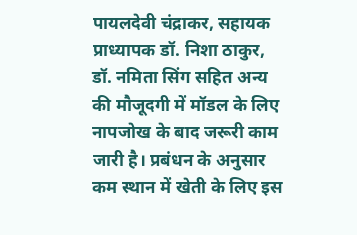पायलदेवी चंद्राकर, सहायक प्राध्यापक डॉ. निशा ठाकुर, डॉ. नमिता सिंग सहित अन्य की मौजूदगी में मॉडल के लिए नापजोख के बाद जरूरी काम जारी है। प्रबंधन के अनुसार कम स्थान में खेती के लिए इस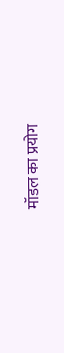मॉडल का प्रयोग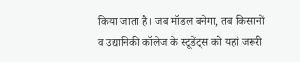किया जाता है। जब मॉडल बनेगा, तब किसानों व उद्यानिकी कॉलेज के स्टूडेंट्स को यहां जरूरी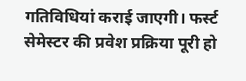गतिविधियां कराई जाएगी। फर्स्ट सेमेस्टर की प्रवेश प्रक्रिया पूरी हो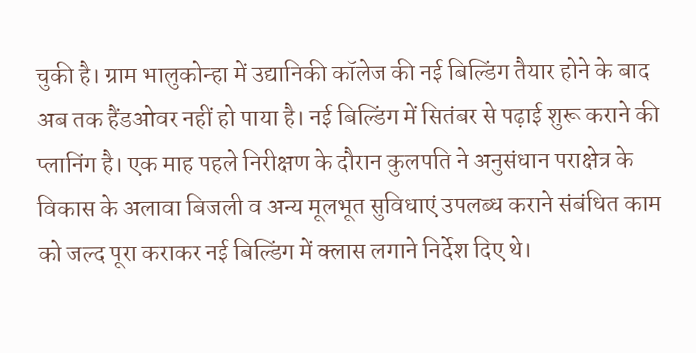चुकी है। ग्राम भालुकोन्हा में उद्यानिकी कॉलेज की नई बिल्डिंग तैयार होने के बाद अब तक हैंडओवर नहीं हो पाया है। नई बिल्डिंग में सितंबर से पढ़ाई शुरू कराने की प्लानिंग है। एक माह पहले निरीक्षण के दौरान कुलपति ने अनुसंधान पराक्षेत्र के विकास के अलावा बिजली व अन्य मूलभूत सुविधाएं उपलब्ध कराने संबंधित काम को जल्द पूरा कराकर नई बिल्डिंग में क्लास लगाने निर्देश दिए थे।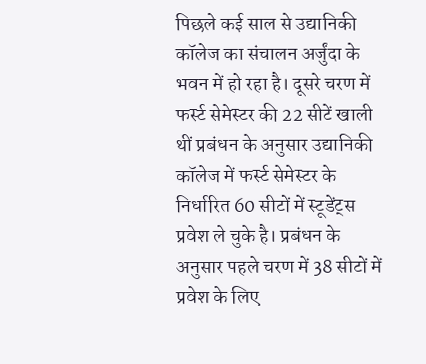पिछले कई साल से उद्यानिकी कॉलेज का संचालन अर्जुंदा के भवन में हो रहा है। दूसरे चरण में फर्स्ट सेमेस्टर की 22 सीटें खाली थीं प्रबंधन के अनुसार उद्यानिकी कॉलेज में फर्स्ट सेमेस्टर के निर्धारित 60 सीटों में स्टूडेंट्स प्रवेश ले चुके है। प्रबंधन के अनुसार पहले चरण में 38 सीटों में प्रवेश के लिए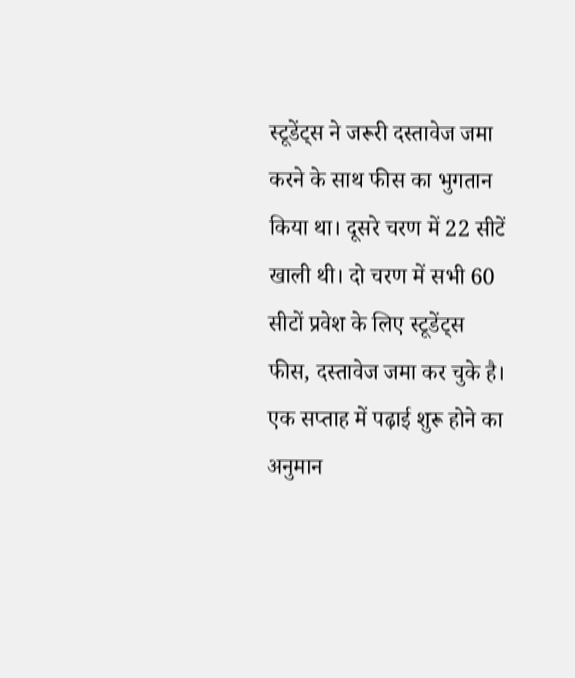स्टूडेंट्स ने जरूरी दस्तावेज जमा करने के साथ फीस का भुगतान किया था। दूसरे चरण में 22 सीटें खाली थी। दो चरण में सभी 60 सीटों प्रवेश के लिए स्टूडेंट्स फीस, दस्तावेज जमा कर चुके है। एक सप्ताह में पढ़ाई शुरू होने का अनुमान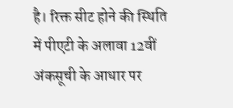है। रिक्त सीट होने की स्थिति में पीएटी के अलावा 12वीं अंकसूची के आधार पर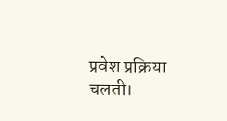प्रवेश प्रक्रिया चलती।